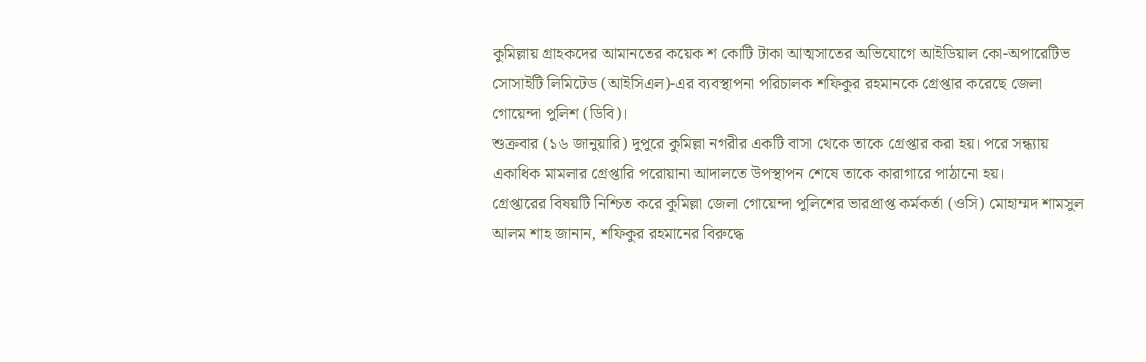কুমিল্লায় গ্রাহকদের আমানতের কয়েক শ কোটি টাকা আত্মসাতের অভিযোগে আইডিয়াল কো-অপারেটিভ সোসাইটি লিমিটেড (আইসিএল)-এর ব্যবস্থাপনা পরিচালক শফিকুর রহমানকে গ্রেপ্তার করেছে জেলা গোয়েন্দা পুলিশ (ডিবি)।
শুক্রবার (১৬ জানুয়ারি) দুপুরে কুমিল্লা নগরীর একটি বাসা থেকে তাকে গ্রেপ্তার করা হয়। পরে সন্ধ্যায় একাধিক মামলার গ্রেপ্তারি পরোয়ানা আদালতে উপস্থাপন শেষে তাকে কারাগারে পাঠানো হয়।
গ্রেপ্তারের বিষয়টি নিশ্চিত করে কুমিল্লা জেলা গোয়েন্দা পুলিশের ভারপ্রাপ্ত কর্মকর্তা (ওসি) মোহাম্মদ শামসুল আলম শাহ জানান, শফিকুর রহমানের বিরুদ্ধে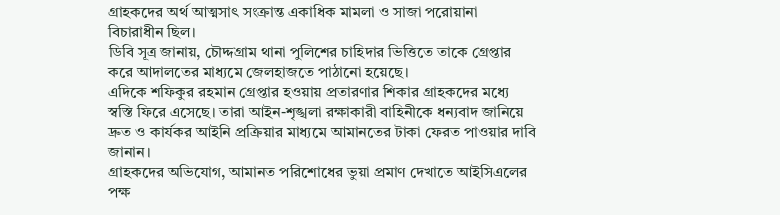গ্রাহকদের অর্থ আত্মসাৎ সংক্রান্ত একাধিক মামলা ও সাজা পরোয়ানা বিচারাধীন ছিল।
ডিবি সূত্র জানায়, চৌদ্দগ্রাম থানা পুলিশের চাহিদার ভিত্তিতে তাকে গ্রেপ্তার করে আদালতের মাধ্যমে জেলহাজতে পাঠানো হয়েছে।
এদিকে শফিকুর রহমান গ্রেপ্তার হওয়ায় প্রতারণার শিকার গ্রাহকদের মধ্যে স্বস্তি ফিরে এসেছে। তারা আইন-শৃঙ্খলা রক্ষাকারী বাহিনীকে ধন্যবাদ জানিয়ে দ্রুত ও কার্যকর আইনি প্রক্রিয়ার মাধ্যমে আমানতের টাকা ফেরত পাওয়ার দাবি জানান।
গ্রাহকদের অভিযোগ, আমানত পরিশোধের ভুয়া প্রমাণ দেখাতে আইসিএলের পক্ষ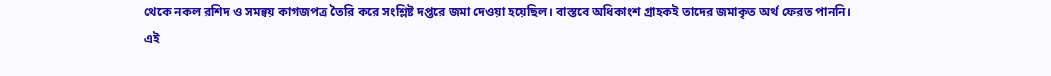থেকে নকল রশিদ ও সমন্বয় কাগজপত্র তৈরি করে সংশ্লিষ্ট দপ্তরে জমা দেওয়া হয়েছিল। বাস্তবে অধিকাংশ গ্রাহকই তাদের জমাকৃত অর্থ ফেরত পাননি।
এই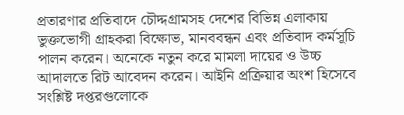প্রতারণার প্রতিবাদে চৌদ্দগ্রামসহ দেশের বিভিন্ন এলাকায় ভুক্তভোগী গ্রাহকরা বিক্ষোভ, মানববন্ধন এবং প্রতিবাদ কর্মসূচি পালন করেন। অনেকে নতুন করে মামলা দায়ের ও উচ্চ আদালতে রিট আবেদন করেন। আইনি প্রক্রিয়ার অংশ হিসেবে সংশ্লিষ্ট দপ্তরগুলোকে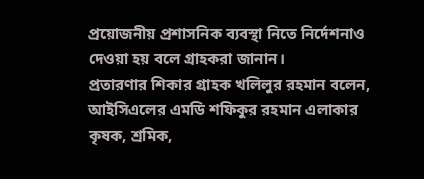প্রয়োজনীয় প্রশাসনিক ব্যবস্থা নিতে নির্দেশনাও দেওয়া হয় বলে গ্রাহকরা জানান।
প্রতারণার শিকার গ্রাহক খলিলুর রহমান বলেন, আইসিএলের এমডি শফিকুর রহমান এলাকার কৃষক, শ্রমিক,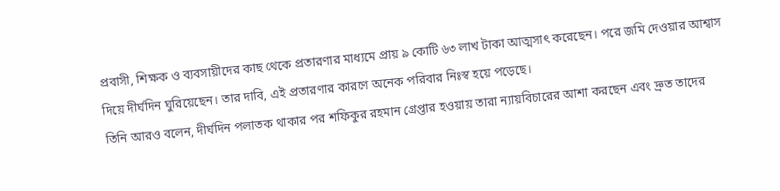প্রবাসী, শিক্ষক ও ব্যবসায়ীদের কাছ থেকে প্রতারণার মাধ্যমে প্রায় ৯ কোটি ৬৩ লাখ টাকা আত্মসাৎ করেছেন। পরে জমি দেওয়ার আশ্বাস দিয়ে দীর্ঘদিন ঘুরিয়েছেন। তার দাবি, এই প্রতারণার কারণে অনেক পরিবার নিঃস্ব হয়ে পড়েছে।
তিনি আরও বলেন, দীর্ঘদিন পলাতক থাকার পর শফিকুর রহমান গ্রেপ্তার হওয়ায় তারা ন্যায়বিচারের আশা করছেন এবং দ্রুত তাদের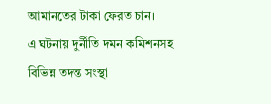আমানতের টাকা ফেরত চান।
এ ঘটনায় দুর্নীতি দমন কমিশনসহ বিভিন্ন তদন্ত সংস্থা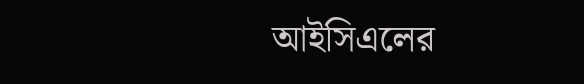আইসিএলের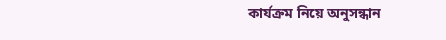কার্যক্রম নিয়ে অনুসন্ধান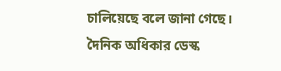চালিয়েছে বলে জানা গেছে।
দৈনিক অধিকার ডেস্ক